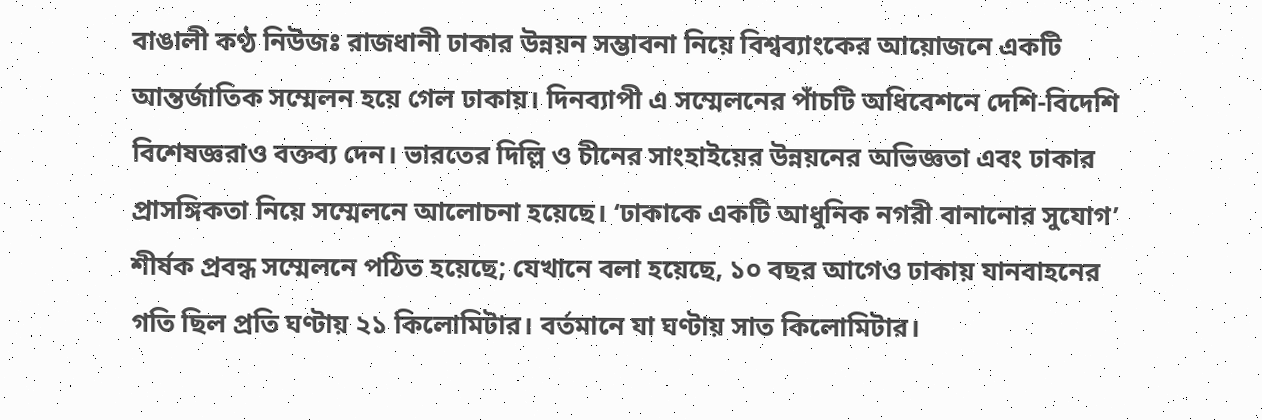বাঙালী কণ্ঠ নিউজঃ রাজধানী ঢাকার উন্নয়ন সম্ভাবনা নিয়ে বিশ্বব্যাংকের আয়োজনে একটি আন্তর্জাতিক সম্মেলন হয়ে গেল ঢাকায়। দিনব্যাপী এ সম্মেলনের পাঁচটি অধিবেশনে দেশি-বিদেশি বিশেষজ্ঞরাও বক্তব্য দেন। ভারতের দিল্লি ও চীনের সাংহাইয়ের উন্নয়নের অভিজ্ঞতা এবং ঢাকার প্রাসঙ্গিকতা নিয়ে সম্মেলনে আলোচনা হয়েছে। ‘ঢাকাকে একটি আধুনিক নগরী বানানোর সুযোগ’ শীর্ষক প্রবন্ধ সম্মেলনে পঠিত হয়েছে; যেখানে বলা হয়েছে, ১০ বছর আগেও ঢাকায় যানবাহনের গতি ছিল প্রতি ঘণ্টায় ২১ কিলোমিটার। বর্তমানে যা ঘণ্টায় সাত কিলোমিটার।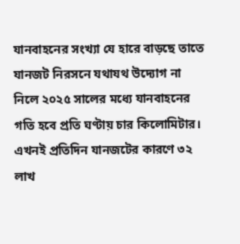যানবাহনের সংখ্যা যে হারে বাড়ছে তাতে যানজট নিরসনে যথাযথ উদ্যোগ না নিলে ২০২৫ সালের মধ্যে যানবাহনের গতি হবে প্রতি ঘণ্টায় চার কিলোমিটার। এখনই প্রতিদিন যানজটের কারণে ৩২ লাখ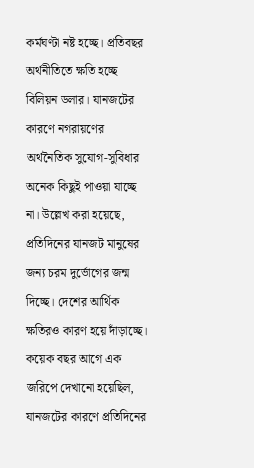কর্মঘণ্টা নষ্ট হচ্ছে। প্রতিবছর অর্থনীতিতে ক্ষতি হচ্ছে বিলিয়ন ডলার। যানজটের কারণে নগরায়ণের অর্থনৈতিক সুযোগ-সুবিধার অনেক কিছুই পাওয়া যাচ্ছে না। উল্লেখ করা হয়েছে, প্রতিদিনের যানজট মানুষের জন্য চরম দুর্ভোগের জন্ম দিচ্ছে। দেশের আর্থিক ক্ষতিরও কারণ হয়ে দাঁড়াচ্ছে। কয়েক বছর আগে এক জরিপে দেখানো হয়েছিল, যানজটের কারণে প্রতিদিনের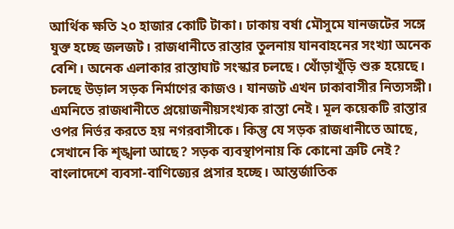আর্থিক ক্ষতি ২০ হাজার কোটি টাকা। ঢাকায় বর্ষা মৌসুমে যানজটের সঙ্গে যুক্ত হচ্ছে জলজট। রাজধানীতে রাস্তার তুলনায় যানবাহনের সংখ্যা অনেক বেশি। অনেক এলাকার রাস্তাঘাট সংস্কার চলছে। খোঁড়াখুঁড়ি শুরু হয়েছে। চলছে উড়াল সড়ক নির্মাণের কাজও। যানজট এখন ঢাকাবাসীর নিত্যসঙ্গী। এমনিতে রাজধানীতে প্রয়োজনীয়সংখ্যক রাস্তা নেই। মূল কয়েকটি রাস্তার ওপর নির্ভর করতে হয় নগরবাসীকে। কিন্তু যে সড়ক রাজধানীতে আছে, সেখানে কি শৃঙ্খলা আছে? সড়ক ব্যবস্থাপনায় কি কোনো ত্রুটি নেই? বাংলাদেশে ব্যবসা-বাণিজ্যের প্রসার হচ্ছে। আন্তর্জাতিক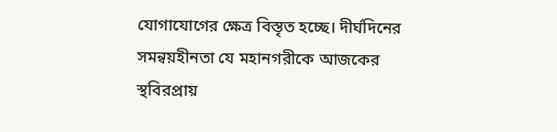যোগাযোগের ক্ষেত্র বিস্তৃত হচ্ছে। দীর্ঘদিনের সমন্বয়হীনতা যে মহানগরীকে আজকের স্থবিরপ্রায়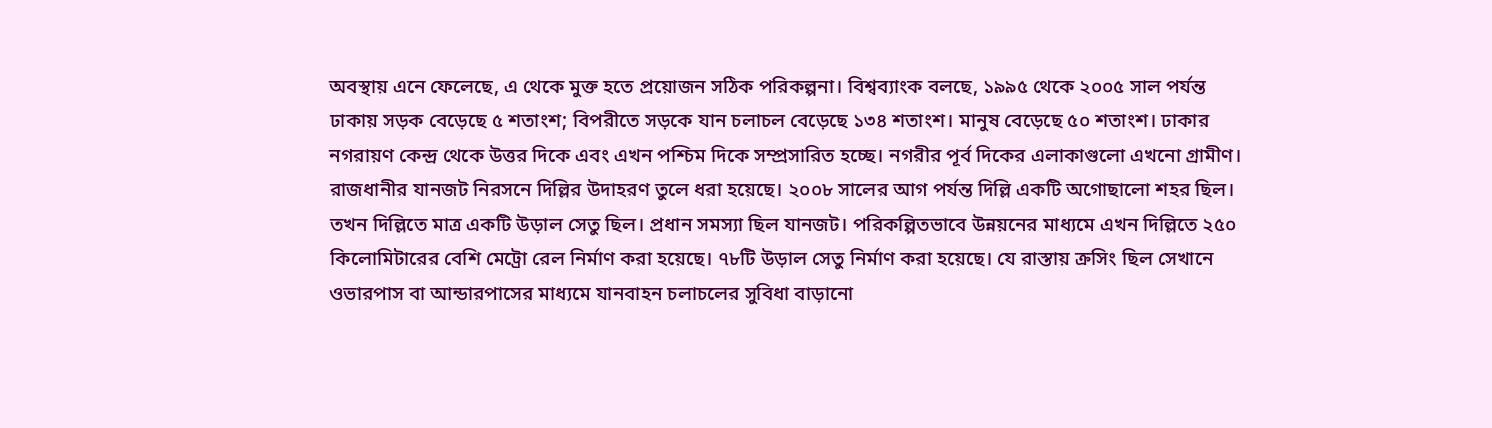অবস্থায় এনে ফেলেছে, এ থেকে মুক্ত হতে প্রয়োজন সঠিক পরিকল্পনা। বিশ্বব্যাংক বলছে, ১৯৯৫ থেকে ২০০৫ সাল পর্যন্ত ঢাকায় সড়ক বেড়েছে ৫ শতাংশ; বিপরীতে সড়কে যান চলাচল বেড়েছে ১৩৪ শতাংশ। মানুষ বেড়েছে ৫০ শতাংশ। ঢাকার নগরায়ণ কেন্দ্র থেকে উত্তর দিকে এবং এখন পশ্চিম দিকে সম্প্রসারিত হচ্ছে। নগরীর পূর্ব দিকের এলাকাগুলো এখনো গ্রামীণ।
রাজধানীর যানজট নিরসনে দিল্লির উদাহরণ তুলে ধরা হয়েছে। ২০০৮ সালের আগ পর্যন্ত দিল্লি একটি অগোছালো শহর ছিল। তখন দিল্লিতে মাত্র একটি উড়াল সেতু ছিল। প্রধান সমস্যা ছিল যানজট। পরিকল্পিতভাবে উন্নয়নের মাধ্যমে এখন দিল্লিতে ২৫০ কিলোমিটারের বেশি মেট্রো রেল নির্মাণ করা হয়েছে। ৭৮টি উড়াল সেতু নির্মাণ করা হয়েছে। যে রাস্তায় ক্রসিং ছিল সেখানে ওভারপাস বা আন্ডারপাসের মাধ্যমে যানবাহন চলাচলের সুবিধা বাড়ানো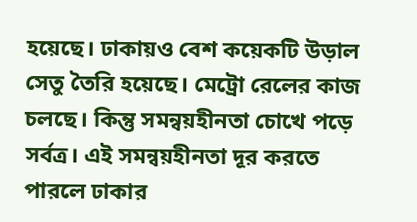হয়েছে। ঢাকায়ও বেশ কয়েকটি উড়াল সেতু তৈরি হয়েছে। মেট্রো রেলের কাজ চলছে। কিন্তু সমন্বয়হীনতা চোখে পড়ে সর্বত্র। এই সমন্বয়হীনতা দূর করতে পারলে ঢাকার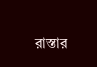রাস্তার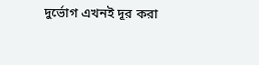দুর্ভোগ এখনই দূর করা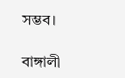সম্ভব।

বাঙ্গালী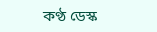কণ্ঠ ডেস্ক